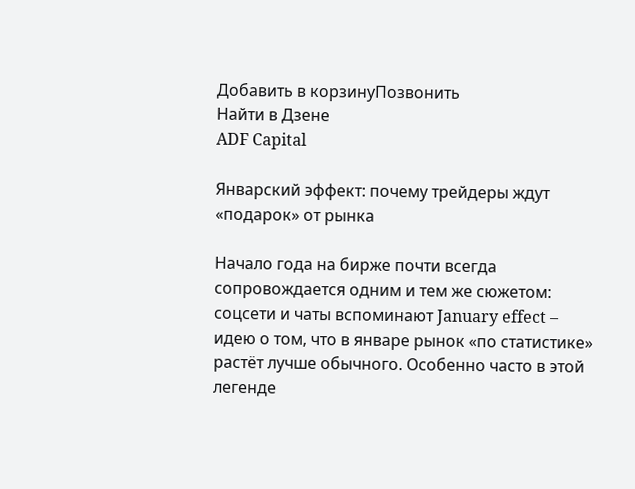Добавить в корзинуПозвонить
Найти в Дзене
ADF Capital

Январский эффект: почему трейдеры ждут «подарок» от рынка

Начало года на бирже почти всегда сопровождается одним и тем же сюжетом: соцсети и чаты вспоминают January effect – идею о том, что в январе рынок «по статистике» растёт лучше обычного. Особенно часто в этой легенде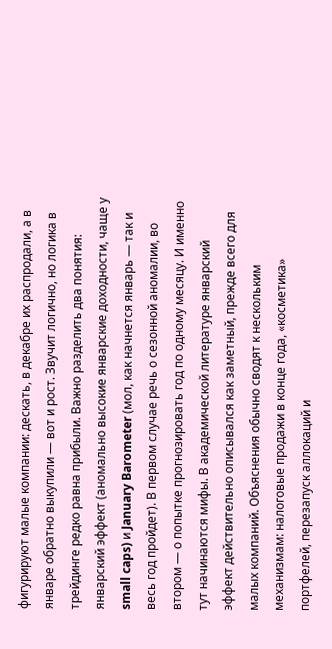фигурируют малые компании: дескать, в декабре их распродали, а в январе обратно выкупили — вот и рост. Звучит логично, но логика в трейдинге редко равна прибыли. Важно разделить два понятия: январский эффект (аномально высокие январские доходности, чаще у small caps) и January Barometer (мол, как начнется январь — так и весь год пройдет). В первом случае речь о сезонной аномалии, во втором — о попытке прогнозировать год по одному месяцу. И именно тут начинаются мифы. В академической литературе январский эффект действительно описывался как заметный, прежде всего для малых компаний. Объяснения обычно сводят к нескольким механизмам: налоговые продажи в конце года, «косметика» портфелей, перезапуск аллокаций и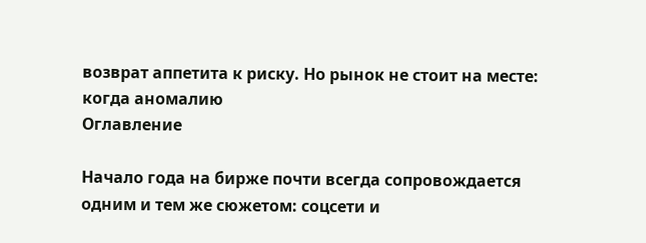возврат аппетита к риску. Но рынок не стоит на месте: когда аномалию
Оглавление

Начало года на бирже почти всегда сопровождается одним и тем же сюжетом: соцсети и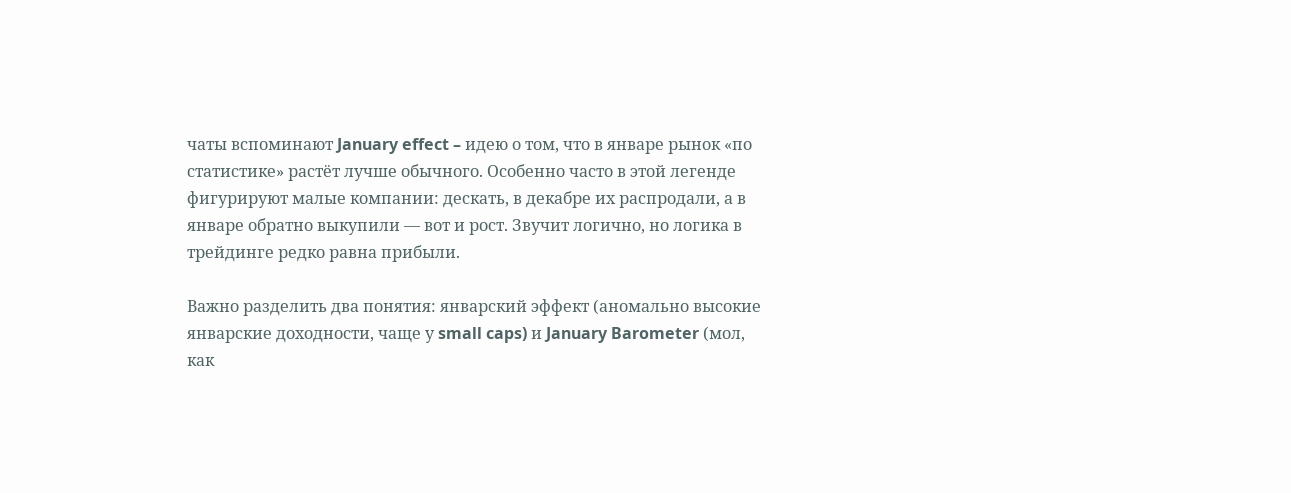чаты вспоминают January effect – идею о том, что в январе рынок «по статистике» растёт лучше обычного. Особенно часто в этой легенде фигурируют малые компании: дескать, в декабре их распродали, а в январе обратно выкупили — вот и рост. Звучит логично, но логика в трейдинге редко равна прибыли.

Важно разделить два понятия: январский эффект (аномально высокие январские доходности, чаще у small caps) и January Barometer (мол, как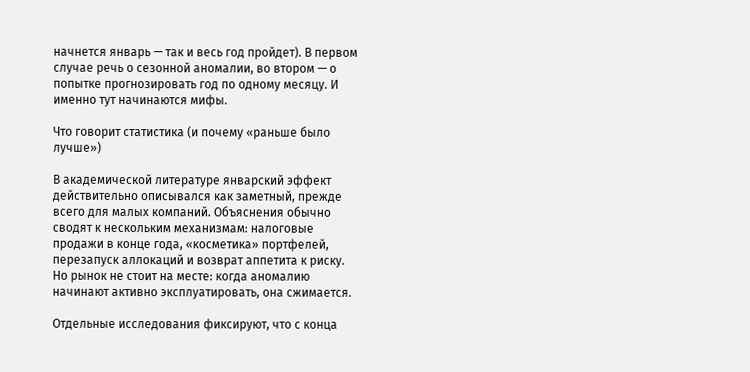начнется январь — так и весь год пройдет). В первом случае речь о сезонной аномалии, во втором — о попытке прогнозировать год по одному месяцу. И именно тут начинаются мифы.

Что говорит статистика (и почему «раньше было лучше»)

В академической литературе январский эффект действительно описывался как заметный, прежде всего для малых компаний. Объяснения обычно сводят к нескольким механизмам: налоговые продажи в конце года, «косметика» портфелей, перезапуск аллокаций и возврат аппетита к риску. Но рынок не стоит на месте: когда аномалию начинают активно эксплуатировать, она сжимается.

Отдельные исследования фиксируют, что с конца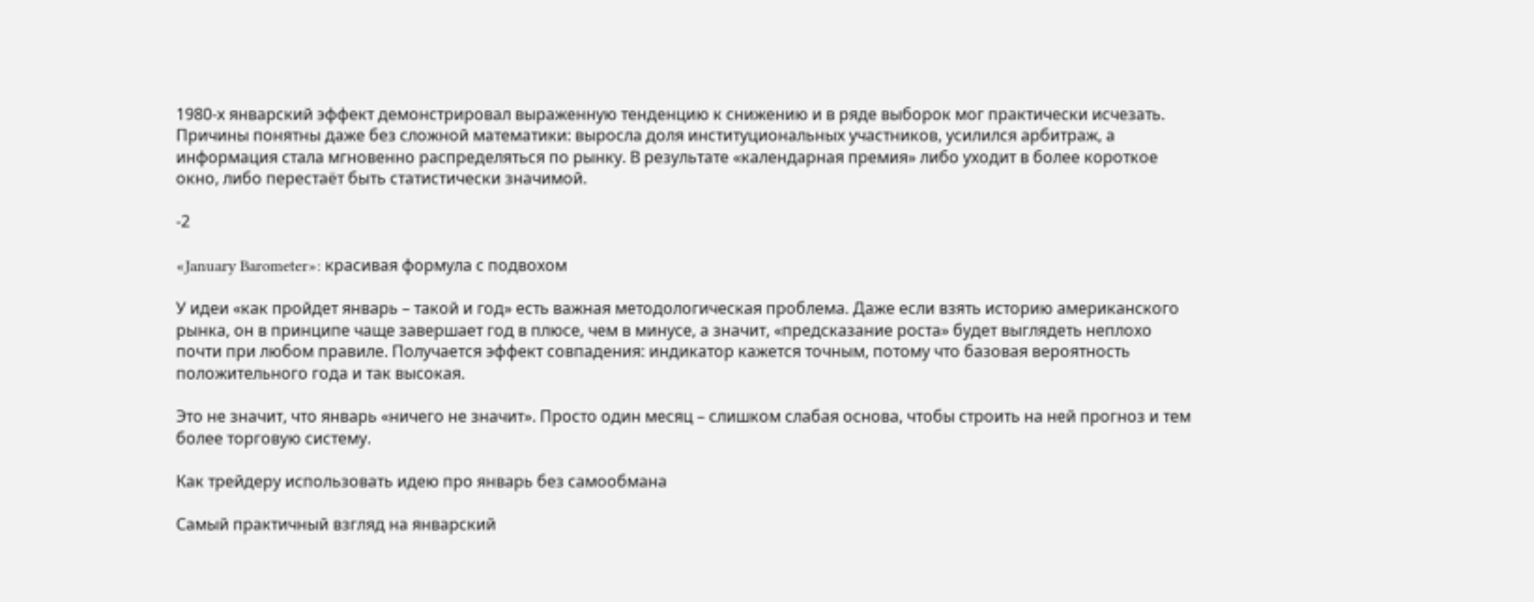1980‑х январский эффект демонстрировал выраженную тенденцию к снижению и в ряде выборок мог практически исчезать. Причины понятны даже без сложной математики: выросла доля институциональных участников, усилился арбитраж, а информация стала мгновенно распределяться по рынку. В результате «календарная премия» либо уходит в более короткое окно, либо перестаёт быть статистически значимой.

-2

«January Barometer»: красивая формула с подвохом

У идеи «как пройдет январь – такой и год» есть важная методологическая проблема. Даже если взять историю американского рынка, он в принципе чаще завершает год в плюсе, чем в минусе, а значит, «предсказание роста» будет выглядеть неплохо почти при любом правиле. Получается эффект совпадения: индикатор кажется точным, потому что базовая вероятность положительного года и так высокая.

Это не значит, что январь «ничего не значит». Просто один месяц – слишком слабая основа, чтобы строить на ней прогноз и тем более торговую систему.

Как трейдеру использовать идею про январь без самообмана

Самый практичный взгляд на январский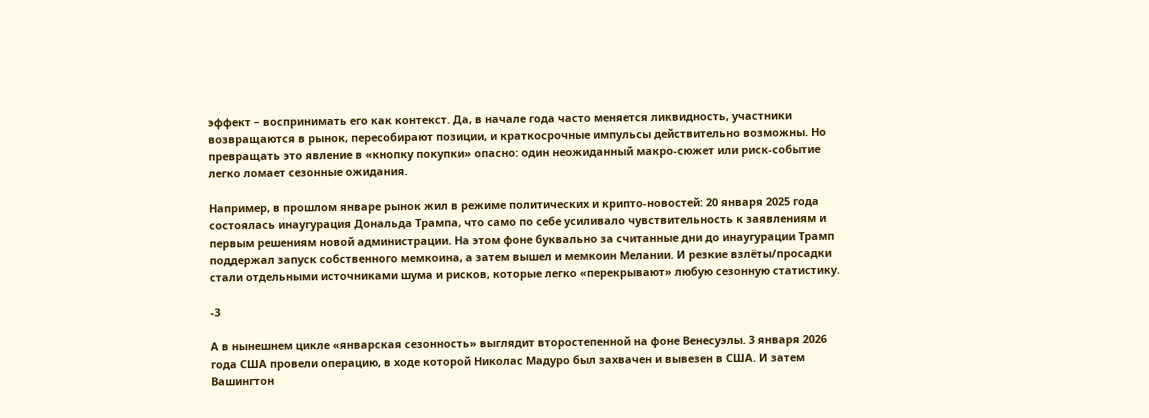эффект – воспринимать его как контекст. Да, в начале года часто меняется ликвидность, участники возвращаются в рынок, пересобирают позиции, и краткосрочные импульсы действительно возможны. Но превращать это явление в «кнопку покупки» опасно: один неожиданный макро-сюжет или риск-событие легко ломает сезонные ожидания.

Например, в прошлом январе рынок жил в режиме политических и крипто-новостей: 20 января 2025 года состоялась инаугурация Дональда Трампа, что само по себе усиливало чувствительность к заявлениям и первым решениям новой администрации. На этом фоне буквально за считанные дни до инаугурации Трамп поддержал запуск собственного мемкоина, а затем вышел и мемкоин Мелании. И резкие взлёты/просадки стали отдельными источниками шума и рисков, которые легко «перекрывают» любую сезонную статистику.

-3

А в нынешнем цикле «январская сезонность» выглядит второстепенной на фоне Венесуэлы. 3 января 2026 года США провели операцию, в ходе которой Николас Мадуро был захвачен и вывезен в США. И затем Вашингтон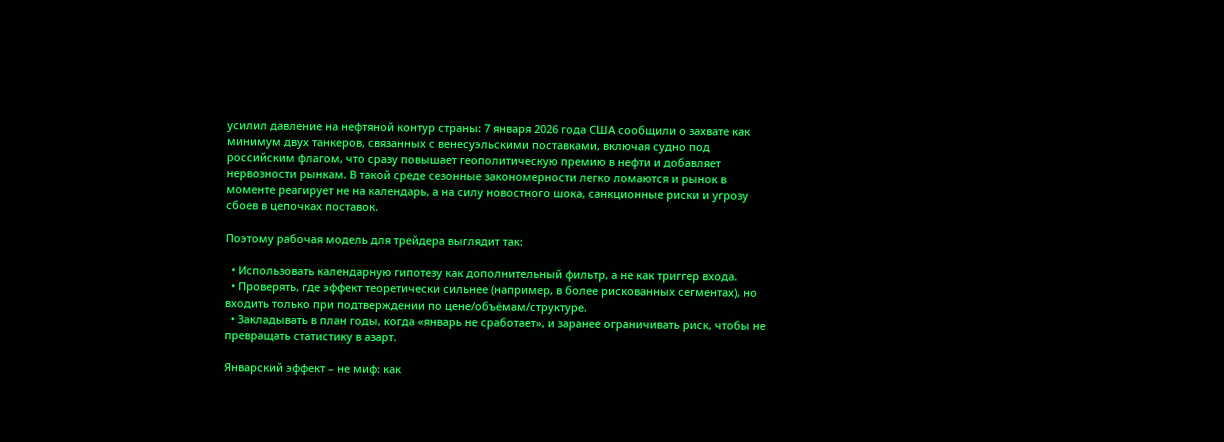усилил давление на нефтяной контур страны: 7 января 2026 года США сообщили о захвате как минимум двух танкеров, связанных с венесуэльскими поставками, включая судно под российским флагом, что сразу повышает геополитическую премию в нефти и добавляет нервозности рынкам. В такой среде сезонные закономерности легко ломаются и рынок в моменте реагирует не на календарь, а на силу новостного шока, санкционные риски и угрозу сбоев в цепочках поставок.

Поэтому рабочая модель для трейдера выглядит так:

  • Использовать календарную гипотезу как дополнительный фильтр, а не как триггер входа.
  • Проверять, где эффект теоретически сильнее (например, в более рискованных сегментах), но входить только при подтверждении по цене/объёмам/структуре.
  • Закладывать в план годы, когда «январь не сработает», и заранее ограничивать риск, чтобы не превращать статистику в азарт.

Январский эффект – не миф: как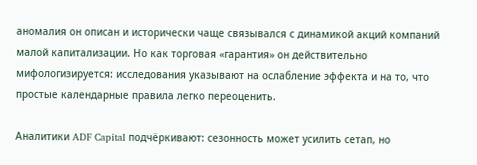аномалия он описан и исторически чаще связывался с динамикой акций компаний малой капитализации. Но как торговая «гарантия» он действительно мифологизируется: исследования указывают на ослабление эффекта и на то, что простые календарные правила легко переоценить.

Аналитики ADF Capital подчёркивают: сезонность может усилить сетап, но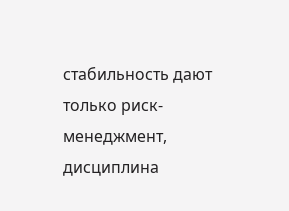стабильность дают только риск-менеджмент, дисциплина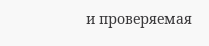и проверяемая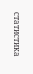статистика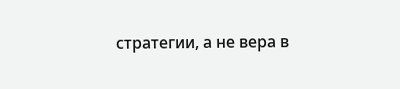стратегии, а не вера в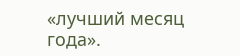«лучший месяц года».